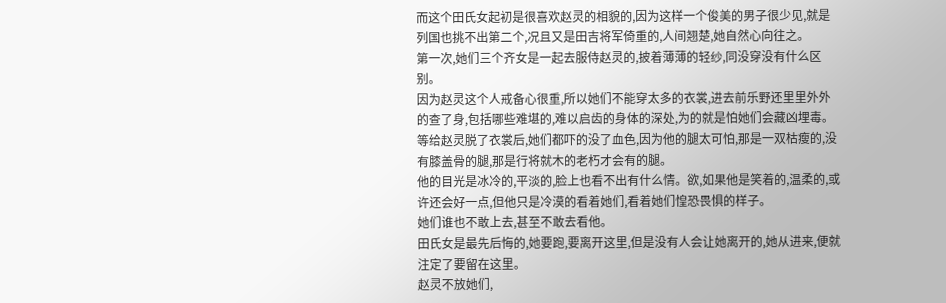而这个田氏女起初是很喜欢赵灵的相貌的,因为这样一个俊美的男子很少见,就是列国也挑不出第二个,况且又是田吉将军倚重的,人间翘楚,她自然心向往之。
第一次,她们三个齐女是一起去服侍赵灵的,披着薄薄的轻纱,同没穿没有什么区别。
因为赵灵这个人戒备心很重,所以她们不能穿太多的衣裳,进去前乐野还里里外外的查了身,包括哪些难堪的,难以启齿的身体的深处,为的就是怕她们会藏凶埋毒。
等给赵灵脱了衣裳后,她们都吓的没了血色,因为他的腿太可怕,那是一双枯瘦的,没有膝盖骨的腿,那是行将就木的老朽才会有的腿。
他的目光是冰冷的,平淡的,脸上也看不出有什么情。欲,如果他是笑着的,温柔的,或许还会好一点,但他只是冷漠的看着她们,看着她们惶恐畏惧的样子。
她们谁也不敢上去,甚至不敢去看他。
田氏女是最先后悔的,她要跑,要离开这里,但是没有人会让她离开的,她从进来,便就注定了要留在这里。
赵灵不放她们,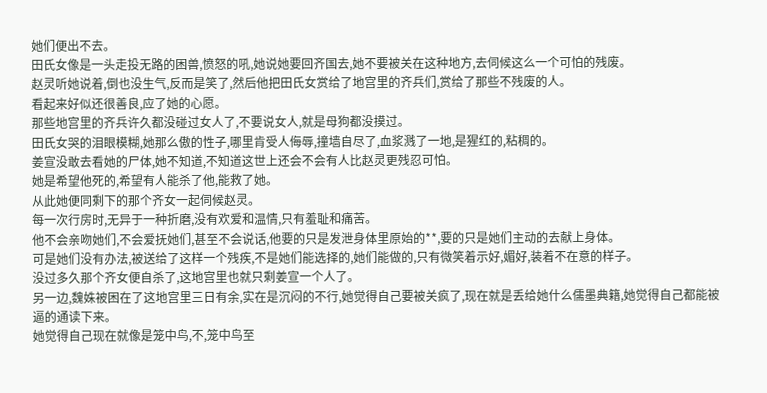她们便出不去。
田氏女像是一头走投无路的困兽,愤怒的吼,她说她要回齐国去,她不要被关在这种地方,去伺候这么一个可怕的残废。
赵灵听她说着,倒也没生气,反而是笑了,然后他把田氏女赏给了地宫里的齐兵们,赏给了那些不残废的人。
看起来好似还很善良,应了她的心愿。
那些地宫里的齐兵许久都没碰过女人了,不要说女人,就是母狗都没摸过。
田氏女哭的泪眼模糊,她那么傲的性子,哪里肯受人侮辱,撞墙自尽了,血浆溅了一地,是猩红的,粘稠的。
姜宣没敢去看她的尸体,她不知道,不知道这世上还会不会有人比赵灵更残忍可怕。
她是希望他死的,希望有人能杀了他,能救了她。
从此她便同剩下的那个齐女一起伺候赵灵。
每一次行房时,无异于一种折磨,没有欢爱和温情,只有羞耻和痛苦。
他不会亲吻她们,不会爱抚她们,甚至不会说话,他要的只是发泄身体里原始的**,要的只是她们主动的去献上身体。
可是她们没有办法,被送给了这样一个残疾,不是她们能选择的,她们能做的,只有微笑着示好,媚好,装着不在意的样子。
没过多久那个齐女便自杀了,这地宫里也就只剩姜宣一个人了。
另一边,魏姝被困在了这地宫里三日有余,实在是沉闷的不行,她觉得自己要被关疯了,现在就是丢给她什么儒墨典籍,她觉得自己都能被逼的通读下来。
她觉得自己现在就像是笼中鸟,不,笼中鸟至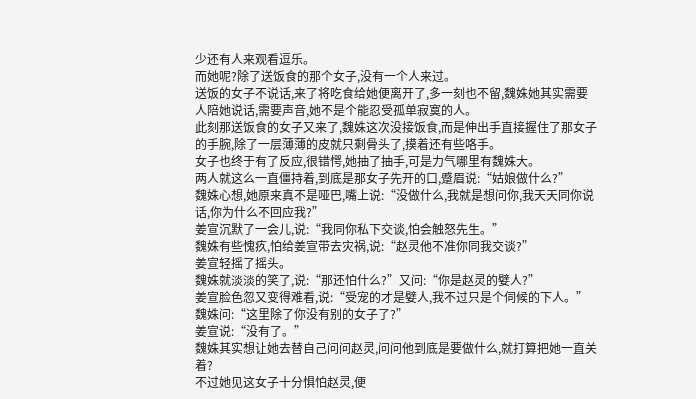少还有人来观看逗乐。
而她呢?除了送饭食的那个女子,没有一个人来过。
送饭的女子不说话,来了将吃食给她便离开了,多一刻也不留,魏姝她其实需要人陪她说话,需要声音,她不是个能忍受孤单寂寞的人。
此刻那送饭食的女子又来了,魏姝这次没接饭食,而是伸出手直接握住了那女子的手腕,除了一层薄薄的皮就只剩骨头了,摸着还有些咯手。
女子也终于有了反应,很错愕,她抽了抽手,可是力气哪里有魏姝大。
两人就这么一直僵持着,到底是那女子先开的口,蹙眉说:“姑娘做什么?”
魏姝心想,她原来真不是哑巴,嘴上说:“没做什么,我就是想问你,我天天同你说话,你为什么不回应我?”
姜宣沉默了一会儿,说:“我同你私下交谈,怕会触怒先生。”
魏姝有些愧疚,怕给姜宣带去灾祸,说:“赵灵他不准你同我交谈?”
姜宣轻摇了摇头。
魏姝就淡淡的笑了,说:“那还怕什么?”又问:“你是赵灵的嬖人?”
姜宣脸色忽又变得难看,说:“受宠的才是嬖人,我不过只是个伺候的下人。”
魏姝问:“这里除了你没有别的女子了?”
姜宣说:“没有了。”
魏姝其实想让她去替自己问问赵灵,问问他到底是要做什么,就打算把她一直关着?
不过她见这女子十分惧怕赵灵,便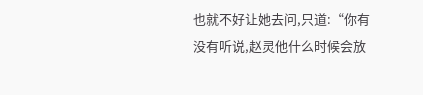也就不好让她去问,只道:“你有没有听说,赵灵他什么时候会放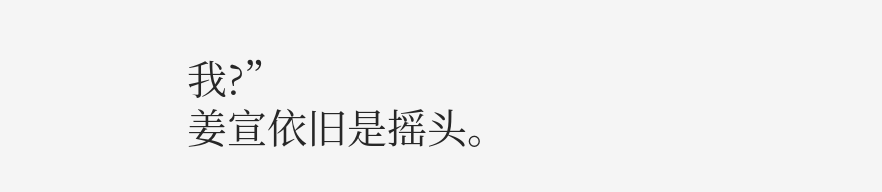我?”
姜宣依旧是摇头。